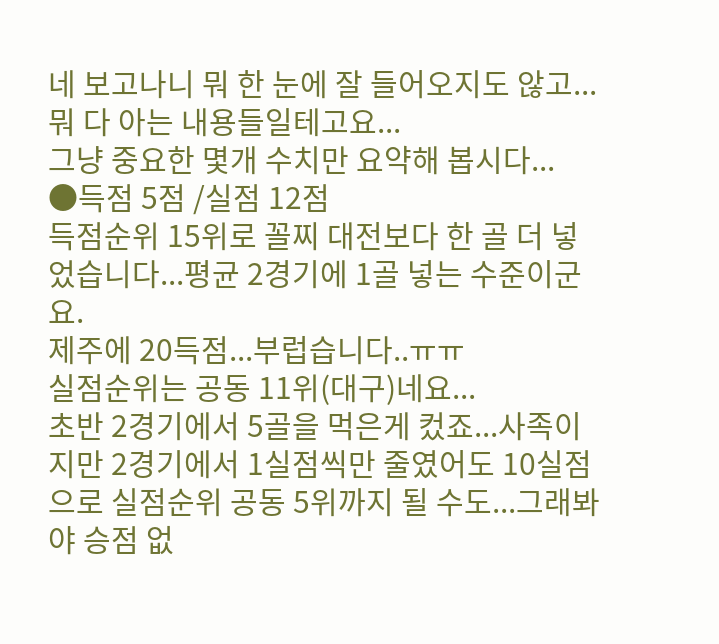네 보고나니 뭐 한 눈에 잘 들어오지도 않고...뭐 다 아는 내용들일테고요...
그냥 중요한 몇개 수치만 요약해 봅시다...
●득점 5점 /실점 12점
득점순위 15위로 꼴찌 대전보다 한 골 더 넣었습니다...평균 2경기에 1골 넣는 수준이군요.
제주에 20득점...부럽습니다..ㅠㅠ
실점순위는 공동 11위(대구)네요...
초반 2경기에서 5골을 먹은게 컸죠...사족이지만 2경기에서 1실점씩만 줄였어도 10실점으로 실점순위 공동 5위까지 될 수도...그래봐야 승점 없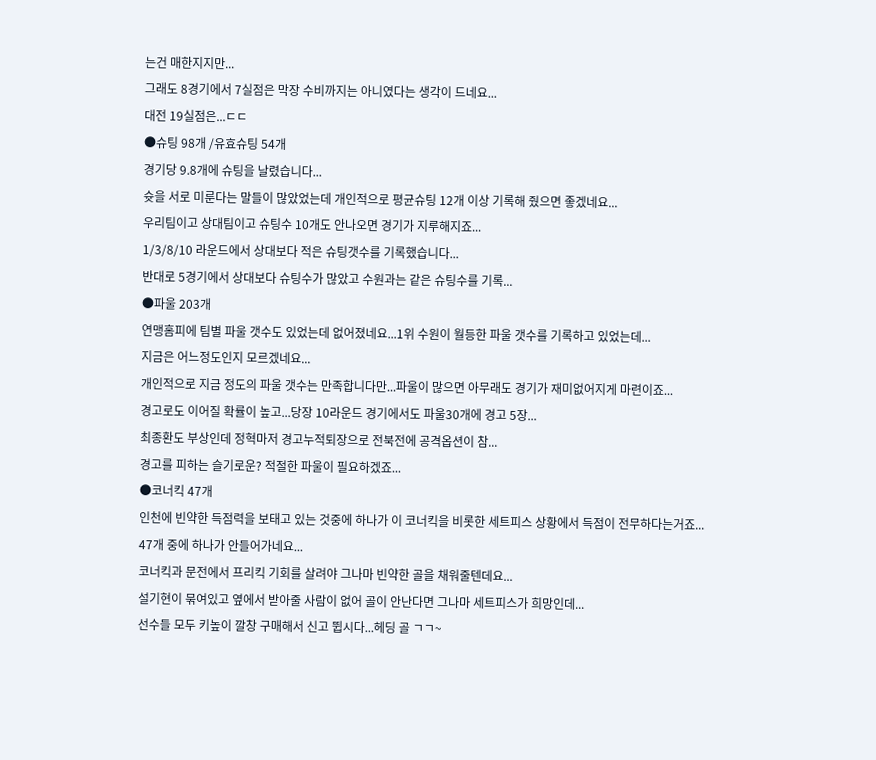는건 매한지지만...
그래도 8경기에서 7실점은 막장 수비까지는 아니였다는 생각이 드네요...
대전 19실점은...ㄷㄷ
●슈팅 98개 /유효슈팅 54개
경기당 9.8개에 슈팅을 날렸습니다...
슛을 서로 미룬다는 말들이 많았었는데 개인적으로 평균슈팅 12개 이상 기록해 줬으면 좋겠네요...
우리팀이고 상대팀이고 슈팅수 10개도 안나오면 경기가 지루해지죠...
1/3/8/10 라운드에서 상대보다 적은 슈팅갯수를 기록했습니다...
반대로 5경기에서 상대보다 슈팅수가 많았고 수원과는 같은 슈팅수를 기록...
●파울 203개
연맹홈피에 팀별 파울 갯수도 있었는데 없어졌네요...1위 수원이 월등한 파울 갯수를 기록하고 있었는데...
지금은 어느정도인지 모르겠네요...
개인적으로 지금 정도의 파울 갯수는 만족합니다만...파울이 많으면 아무래도 경기가 재미없어지게 마련이죠...
경고로도 이어질 확률이 높고...당장 10라운드 경기에서도 파울30개에 경고 5장...
최종환도 부상인데 정혁마저 경고누적퇴장으로 전북전에 공격옵션이 참...
경고를 피하는 슬기로운? 적절한 파울이 필요하겠죠...
●코너킥 47개
인천에 빈약한 득점력을 보태고 있는 것중에 하나가 이 코너킥을 비롯한 세트피스 상황에서 득점이 전무하다는거죠...
47개 중에 하나가 안들어가네요...
코너킥과 문전에서 프리킥 기회를 살려야 그나마 빈약한 골을 채워줄텐데요...
설기현이 묶여있고 옆에서 받아줄 사람이 없어 골이 안난다면 그나마 세트피스가 희망인데...
선수들 모두 키높이 깔창 구매해서 신고 뜁시다...헤딩 골 ㄱㄱ~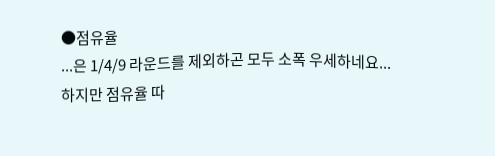●점유율
...은 1/4/9 라운드를 제외하곤 모두 소폭 우세하네요...
하지만 점유율 따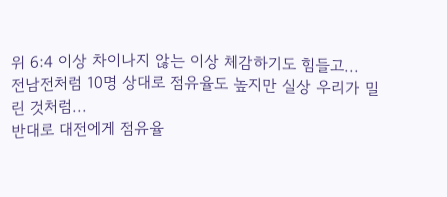위 6:4 이상 차이나지 않는 이상 체감하기도 힘들고...
전남전처럼 10명 상대로 점유율도 높지만 실상 우리가 밀린 것처럼...
반대로 대전에게 점유율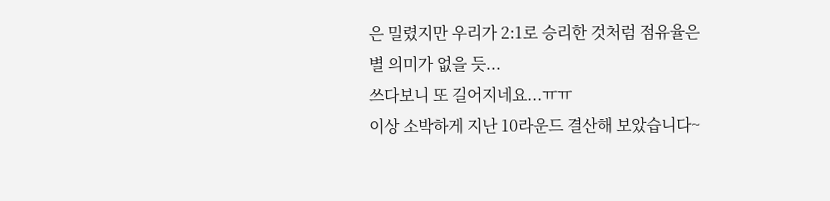은 밀렸지만 우리가 2:1로 승리한 것처럼 점유율은 별 의미가 없을 듯...
쓰다보니 또 길어지네요...ㅠㅠ
이상 소박하게 지난 10라운드 결산해 보았습니다~